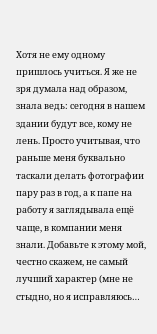Хотя не ему одному пришлось учиться. Я же не зря думала над образом, знала ведь: сегодня в нашем здании будут все, кому не лень. Просто учитывая, что раньше меня буквально таскали делать фотографии пару раз в год, а к папе на работу я заглядывала ещё чаще, в компании меня знали. Добавьте к этому мой, честно скажем, не самый лучший характер (мне не стыдно, но я исправляюсь…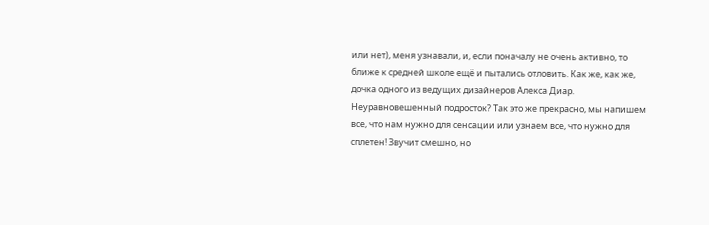или нет), меня узнавали, и, если поначалу не очень активно, то ближе к средней школе ещё и пытались отловить. Как же, как же, дочка одного из ведущих дизайнеров Алекса Диар. Неуравновешенный подросток? Так это же прекрасно, мы напишем все, что нам нужно для сенсации или узнаем все, что нужно для сплетен! Звучит смешно, но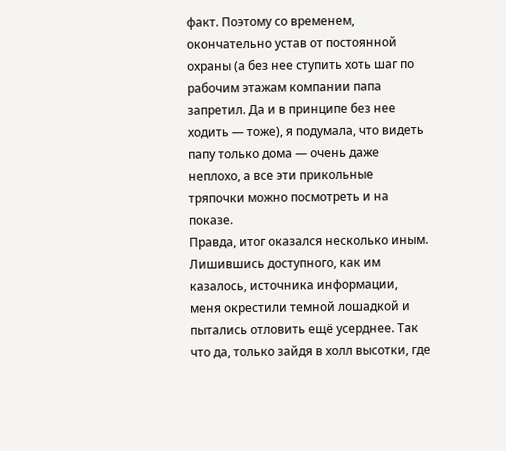факт. Поэтому со временем, окончательно устав от постоянной охраны (а без нее ступить хоть шаг по рабочим этажам компании папа запретил. Да и в принципе без нее ходить — тоже), я подумала, что видеть папу только дома — очень даже неплохо, а все эти прикольные тряпочки можно посмотреть и на показе.
Правда, итог оказался несколько иным. Лишившись доступного, как им казалось, источника информации, меня окрестили темной лошадкой и пытались отловить ещё усерднее. Так что да, только зайдя в холл высотки, где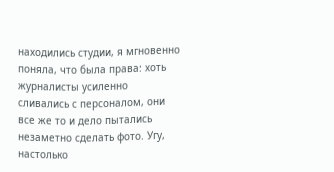находились студии, я мгновенно поняла, что была права: хоть журналисты усиленно сливались с персоналом, они все же то и дело пытались незаметно сделать фото. Угу, настолько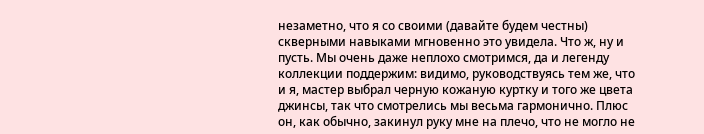незаметно, что я со своими (давайте будем честны) скверными навыками мгновенно это увидела. Что ж, ну и пусть. Мы очень даже неплохо смотримся, да и легенду коллекции поддержим: видимо, руководствуясь тем же, что и я, мастер выбрал черную кожаную куртку и того же цвета джинсы, так что смотрелись мы весьма гармонично. Плюс он, как обычно, закинул руку мне на плечо, что не могло не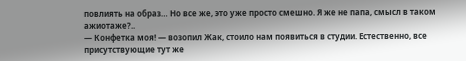повлиять на образ… Но все же, это уже просто смешно. Я же не папа, смысл в таком ажиотаже?..
— Конфетка моя! — возопил Жак, стоило нам появиться в студии. Естественно, все присутствующие тут же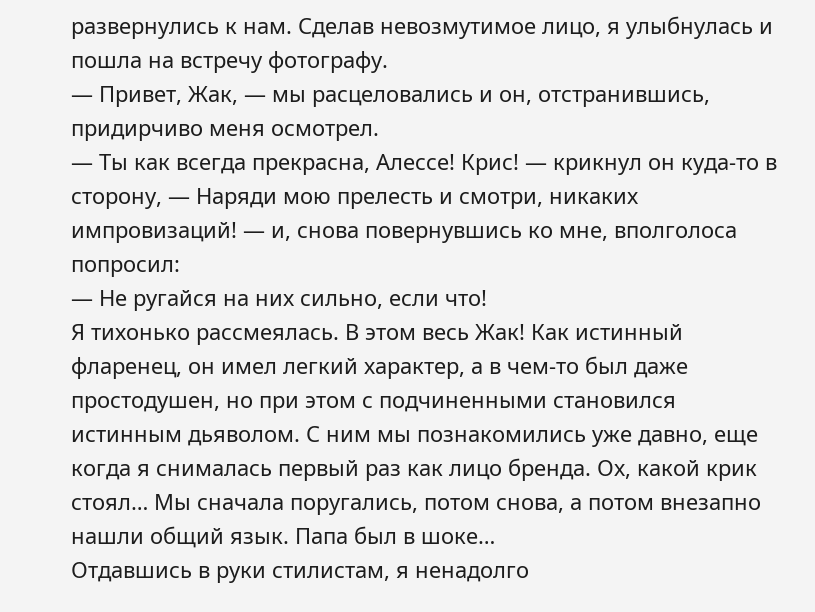развернулись к нам. Сделав невозмутимое лицо, я улыбнулась и пошла на встречу фотографу.
— Привет, Жак, — мы расцеловались и он, отстранившись, придирчиво меня осмотрел.
— Ты как всегда прекрасна, Алессе! Крис! — крикнул он куда-то в сторону, — Наряди мою прелесть и смотри, никаких импровизаций! — и, снова повернувшись ко мне, вполголоса попросил:
— Не ругайся на них сильно, если что!
Я тихонько рассмеялась. В этом весь Жак! Как истинный фларенец, он имел легкий характер, а в чем-то был даже простодушен, но при этом с подчиненными становился истинным дьяволом. С ним мы познакомились уже давно, еще когда я снималась первый раз как лицо бренда. Ох, какой крик стоял… Мы сначала поругались, потом снова, а потом внезапно нашли общий язык. Папа был в шоке…
Отдавшись в руки стилистам, я ненадолго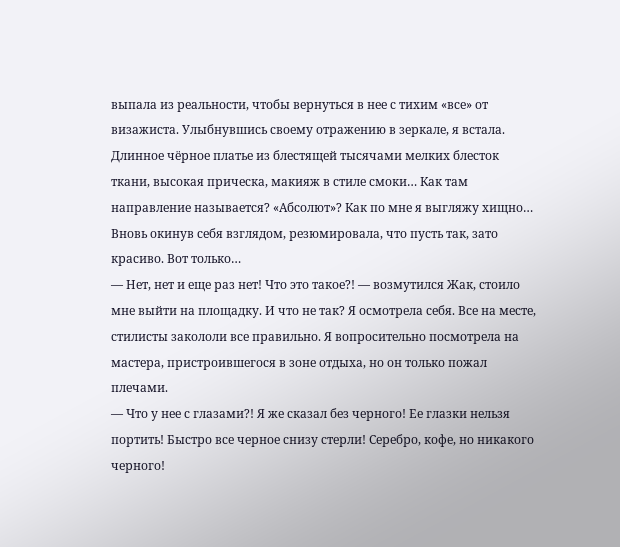выпала из реальности, чтобы вернуться в нее с тихим «все» от визажиста. Улыбнувшись своему отражению в зеркале, я встала. Длинное чёрное платье из блестящей тысячами мелких блесток ткани, высокая прическа, макияж в стиле смоки… Как там направление называется? «Абсолют»? Как по мне я выгляжу хищно… Вновь окинув себя взглядом, резюмировала, что пусть так, зато красиво. Вот только…
— Нет, нет и еще раз нет! Что это такое?! — возмутился Жак, стоило мне выйти на площадку. И что не так? Я осмотрела себя. Все на месте, стилисты закололи все правильно. Я вопросительно посмотрела на мастера, пристроившегося в зоне отдыха, но он только пожал плечами.
— Что у нее с глазами?! Я же сказал без черного! Ее глазки нельзя портить! Быстро все черное снизу стерли! Серебро, кофе, но никакого черного!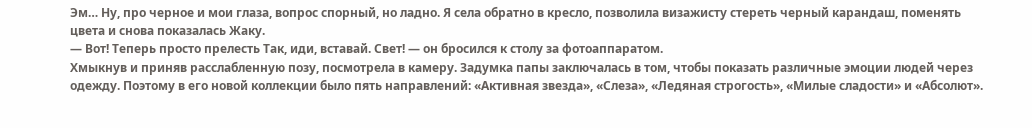Эм… Ну, про черное и мои глаза, вопрос спорный, но ладно. Я села обратно в кресло, позволила визажисту стереть черный карандаш, поменять цвета и снова показалась Жаку.
— Вот! Теперь просто прелесть Так, иди, вставай. Свет! — он бросился к столу за фотоаппаратом.
Хмыкнув и приняв расслабленную позу, посмотрела в камеру. Задумка папы заключалась в том, чтобы показать различные эмоции людей через одежду. Поэтому в его новой коллекции было пять направлений: «Активная звезда», «Слеза», «Ледяная строгость», «Милые сладости» и «Абсолют».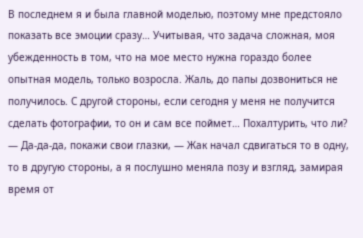В последнем я и была главной моделью, поэтому мне предстояло показать все эмоции сразу… Учитывая, что задача сложная, моя убежденность в том, что на мое место нужна гораздо более опытная модель, только возросла. Жаль, до папы дозвониться не получилось. С другой стороны, если сегодня у меня не получится сделать фотографии, то он и сам все поймет… Похалтурить, что ли?
— Да-да-да, покажи свои глазки, — Жак начал сдвигаться то в одну, то в другую стороны, а я послушно меняла позу и взгляд, замирая время от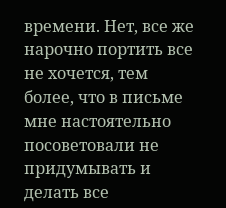времени. Нет, все же нарочно портить все не хочется, тем более, что в письме мне настоятельно посоветовали не придумывать и делать все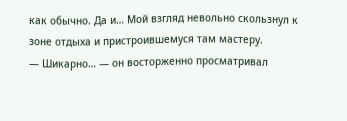как обычно. Да и… Мой взгляд невольно скользнул к зоне отдыха и пристроившемуся там мастеру.
— Шикарно… — он восторженно просматривал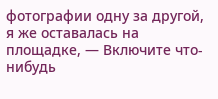фотографии одну за другой, я же оставалась на площадке, — Включите что-нибудь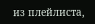из плейлиста,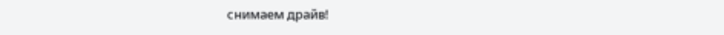снимаем драйв!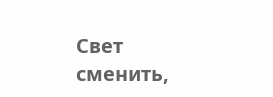Свет сменить,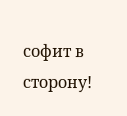софит в сторону!